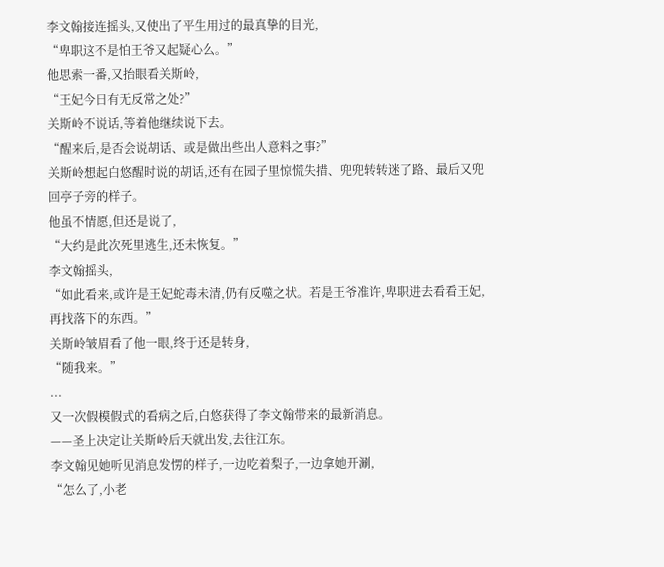李文翰接连摇头,又使出了平生用过的最真挚的目光,
“卑职这不是怕王爷又起疑心么。”
他思索一番,又抬眼看关斯岭,
“王妃今日有无反常之处?”
关斯岭不说话,等着他继续说下去。
“醒来后,是否会说胡话、或是做出些出人意料之事?”
关斯岭想起白悠醒时说的胡话,还有在园子里惊慌失措、兜兜转转迷了路、最后又兜回亭子旁的样子。
他虽不情愿,但还是说了,
“大约是此次死里逃生,还未恢复。”
李文翰摇头,
“如此看来,或许是王妃蛇毒未清,仍有反噬之状。若是王爷准许,卑职进去看看王妃,再找落下的东西。”
关斯岭皱眉看了他一眼,终于还是转身,
“随我来。”
...
又一次假模假式的看病之后,白悠获得了李文翰带来的最新消息。
——圣上决定让关斯岭后天就出发,去往江东。
李文翰见她听见消息发愣的样子,一边吃着梨子,一边拿她开涮,
“怎么了,小老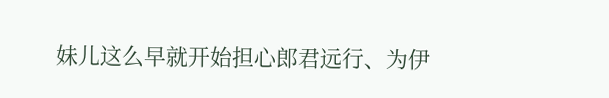妹儿这么早就开始担心郎君远行、为伊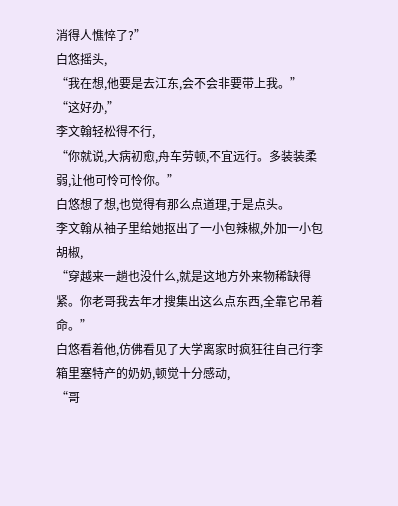消得人憔悴了?”
白悠摇头,
“我在想,他要是去江东,会不会非要带上我。”
“这好办,”
李文翰轻松得不行,
“你就说,大病初愈,舟车劳顿,不宜远行。多装装柔弱,让他可怜可怜你。”
白悠想了想,也觉得有那么点道理,于是点头。
李文翰从袖子里给她抠出了一小包辣椒,外加一小包胡椒,
“穿越来一趟也没什么,就是这地方外来物稀缺得紧。你老哥我去年才搜集出这么点东西,全靠它吊着命。”
白悠看着他,仿佛看见了大学离家时疯狂往自己行李箱里塞特产的奶奶,顿觉十分感动,
“哥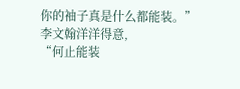你的袖子真是什么都能装。”
李文翰洋洋得意,
“何止能装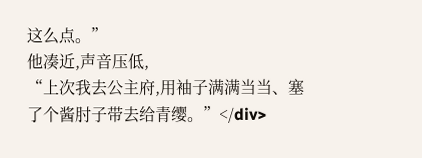这么点。”
他凑近,声音压低,
“上次我去公主府,用袖子满满当当、塞了个酱肘子带去给青缨。”</div>